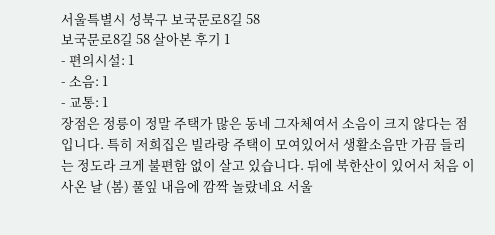서울특별시 성북구 보국문로8길 58
보국문로8길 58 살아본 후기 1
- 편의시설: 1
- 소음: 1
- 교통: 1
장점은 정릉이 정말 주택가 많은 동네 그자체여서 소음이 크지 않다는 점입니다. 특히 저희집은 빌라랑 주택이 모여있어서 생활소음만 가끔 들리는 정도라 크게 불편함 없이 살고 있습니다. 뒤에 북한산이 있어서 처음 이사온 날 (봄) 풀잎 내음에 깜짝 놀랐네요 서울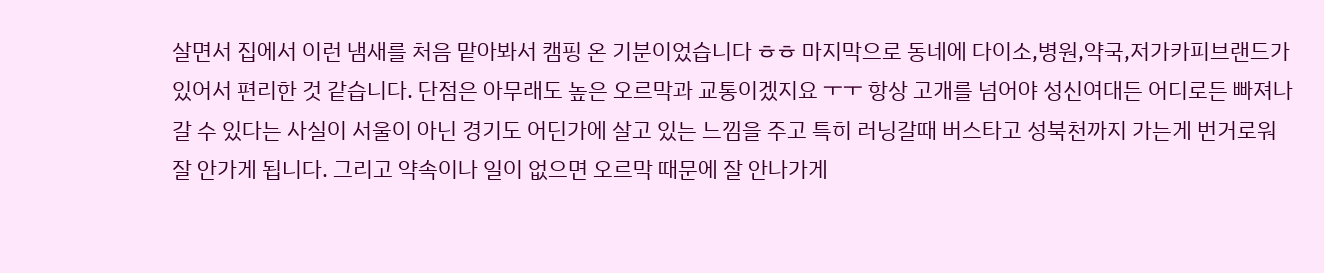살면서 집에서 이런 냄새를 처음 맡아봐서 캠핑 온 기분이었습니다 ㅎㅎ 마지막으로 동네에 다이소,병원,약국,저가카피브랜드가 있어서 편리한 것 같습니다. 단점은 아무래도 높은 오르막과 교통이겠지요 ㅜㅜ 항상 고개를 넘어야 성신여대든 어디로든 빠져나갈 수 있다는 사실이 서울이 아닌 경기도 어딘가에 살고 있는 느낌을 주고 특히 러닝갈때 버스타고 성북천까지 가는게 번거로워 잘 안가게 됩니다. 그리고 약속이나 일이 없으면 오르막 때문에 잘 안나가게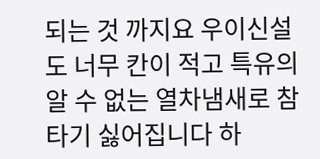되는 것 까지요 우이신설도 너무 칸이 적고 특유의 알 수 없는 열차냄새로 참 타기 싫어집니다 하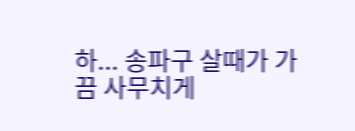하... 송파구 살때가 가끔 사무치게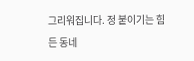그리워집니다. 정 붙이기는 힘든 동네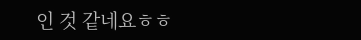인 것 같네요ㅎㅎ